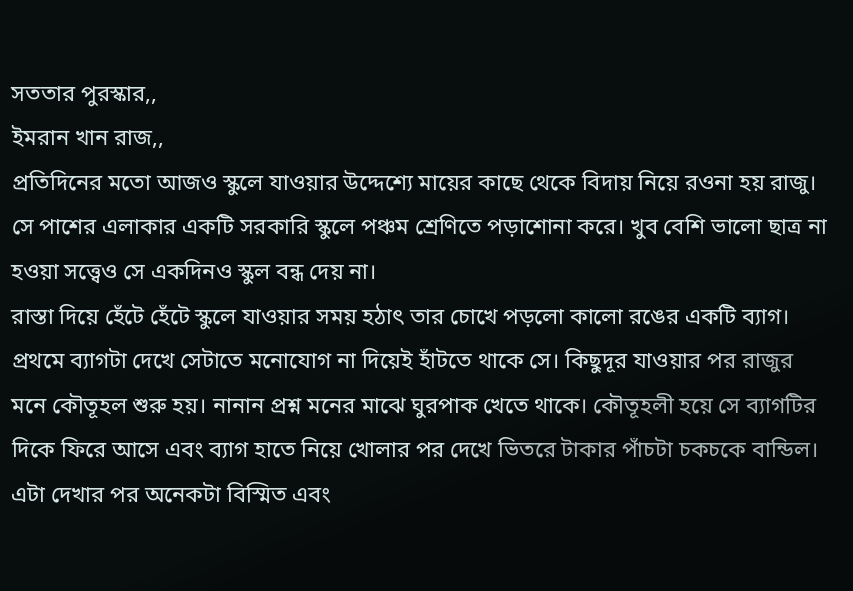সততার পুরস্কার,,
ইমরান খান রাজ,,
প্রতিদিনের মতো আজও স্কুলে যাওয়ার উদ্দেশ্যে মায়ের কাছে থেকে বিদায় নিয়ে রওনা হয় রাজু। সে পাশের এলাকার একটি সরকারি স্কুলে পঞ্চম শ্রেণিতে পড়াশোনা করে। খুব বেশি ভালো ছাত্র না হওয়া সত্ত্বেও সে একদিনও স্কুল বন্ধ দেয় না।
রাস্তা দিয়ে হেঁটে হেঁটে স্কুলে যাওয়ার সময় হঠাৎ তার চোখে পড়লো কালো রঙের একটি ব্যাগ। প্রথমে ব্যাগটা দেখে সেটাতে মনোযোগ না দিয়েই হাঁটতে থাকে সে। কিছুদূর যাওয়ার পর রাজুর মনে কৌতূহল শুরু হয়। নানান প্রশ্ন মনের মাঝে ঘুরপাক খেতে থাকে। কৌতূহলী হয়ে সে ব্যাগটির দিকে ফিরে আসে এবং ব্যাগ হাতে নিয়ে খোলার পর দেখে ভিতরে টাকার পাঁচটা চকচকে বান্ডিল। এটা দেখার পর অনেকটা বিস্মিত এবং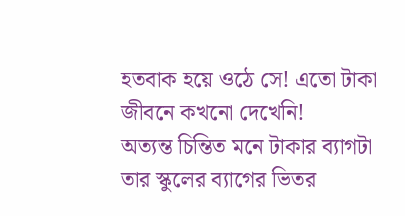হতবাক হয়ে ওঠে সে! এতো টাকা জীবনে কখনো দেখেনি!
অত্যন্ত চিন্তিত মনে টাকার ব্যাগটা তার স্কুলের ব্যাগের ভিতর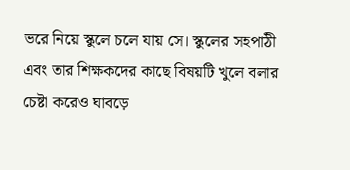ভরে নিয়ে স্কুলে চলে যায় সে। স্কুলের সহপাঠী এবং তার শিক্ষকদের কাছে বিষয়টি খুলে বলার চেষ্টা করেও ঘাবড়ে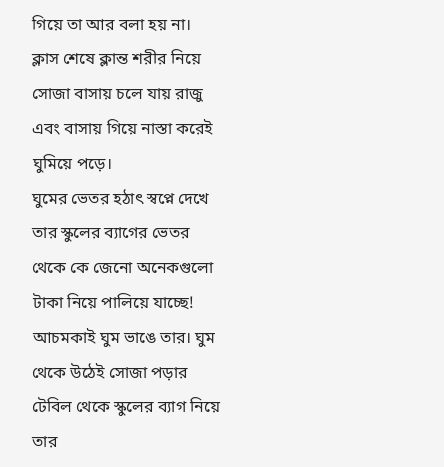গিয়ে তা আর বলা হয় না। ক্লাস শেষে ক্লান্ত শরীর নিয়ে সোজা বাসায় চলে যায় রাজু এবং বাসায় গিয়ে নাস্তা করেই ঘুমিয়ে পড়ে।
ঘুমের ভেতর হঠাৎ স্বপ্নে দেখে তার স্কুলের ব্যাগের ভেতর থেকে কে জেনো অনেকগুলো টাকা নিয়ে পালিয়ে যাচ্ছে! আচমকাই ঘুম ভাঙে তার। ঘুম থেকে উঠেই সোজা পড়ার টেবিল থেকে স্কুলের ব্যাগ নিয়ে তার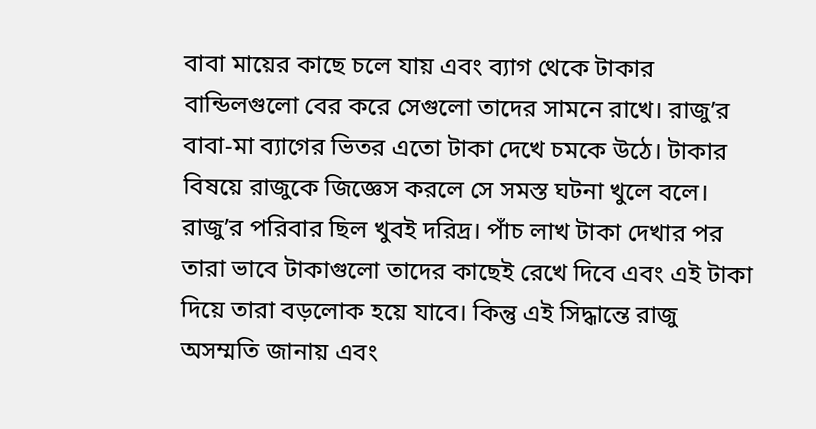বাবা মায়ের কাছে চলে যায় এবং ব্যাগ থেকে টাকার বান্ডিলগুলো বের করে সেগুলো তাদের সামনে রাখে। রাজু’র বাবা-মা ব্যাগের ভিতর এতো টাকা দেখে চমকে উঠে। টাকার বিষয়ে রাজুকে জিজ্ঞেস করলে সে সমস্ত ঘটনা খুলে বলে।
রাজু’র পরিবার ছিল খুবই দরিদ্র। পাঁচ লাখ টাকা দেখার পর তারা ভাবে টাকাগুলো তাদের কাছেই রেখে দিবে এবং এই টাকা দিয়ে তারা বড়লোক হয়ে যাবে। কিন্তু এই সিদ্ধান্তে রাজু অসম্মতি জানায় এবং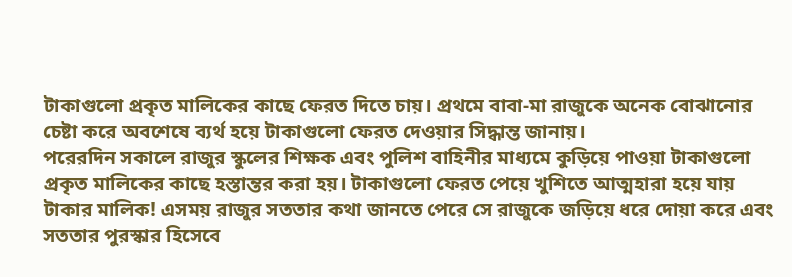টাকাগুলো প্রকৃত মালিকের কাছে ফেরত দিতে চায়। প্রথমে বাবা-মা রাজুকে অনেক বোঝানোর চেষ্টা করে অবশেষে ব্যর্থ হয়ে টাকাগুলো ফেরত দেওয়ার সিদ্ধান্ত জানায়।
পরেরদিন সকালে রাজুর স্কুলের শিক্ষক এবং পুলিশ বাহিনীর মাধ্যমে কুড়িয়ে পাওয়া টাকাগুলো প্রকৃত মালিকের কাছে হস্তান্তর করা হয়। টাকাগুলো ফেরত পেয়ে খুশিতে আত্মহারা হয়ে যায় টাকার মালিক! এসময় রাজুর সততার কথা জানতে পেরে সে রাজুকে জড়িয়ে ধরে দোয়া করে এবং সততার পুরস্কার হিসেবে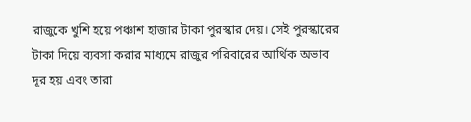রাজুকে খুশি হয়ে পঞ্চাশ হাজার টাকা পুরস্কার দেয়। সেই পুরস্কারের টাকা দিয়ে ব্যবসা করার মাধ্যমে রাজুর পরিবারের আর্থিক অভাব দূর হয় এবং তারা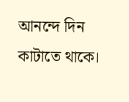আনন্দে দিন কাটাতে থাকে।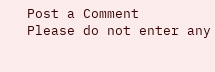Post a Comment
Please do not enter any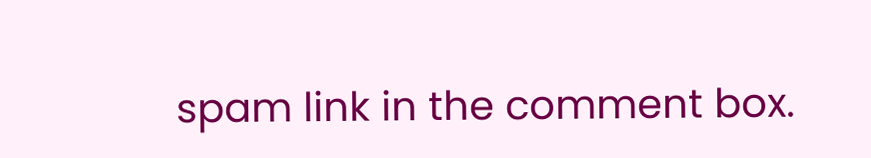spam link in the comment box.